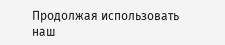Продолжая использовать наш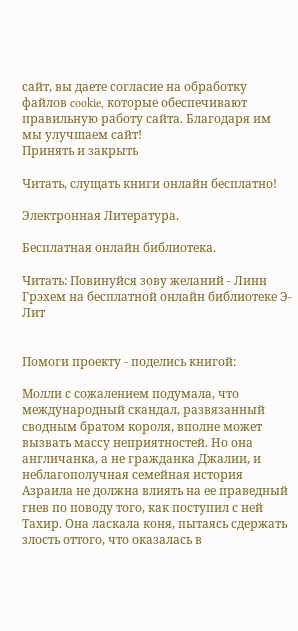сайт, вы даете согласие на обработку файлов cookie, которые обеспечивают правильную работу сайта. Благодаря им мы улучшаем сайт!
Принять и закрыть

Читать, слущать книги онлайн бесплатно!

Электронная Литература.

Бесплатная онлайн библиотека.

Читать: Повинуйся зову желаний - Линн Грэхем на бесплатной онлайн библиотеке Э-Лит


Помоги проекту - поделись книгой:

Молли с сожалением подумала, что международный скандал, развязанный сводным братом короля, вполне может вызвать массу неприятностей. Но она англичанка, а не гражданка Джалии, и неблагополучная семейная история Азраила не должна влиять на ее праведный гнев по поводу того, как поступил с ней Тахир. Она ласкала коня, пытаясь сдержать злость оттого, что оказалась в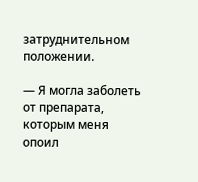затруднительном положении.

— Я могла заболеть от препарата, которым меня опоил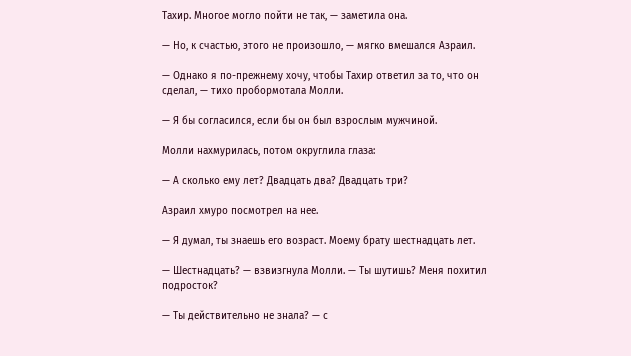Тахир. Многое могло пойти не так, — заметила она.

— Но, к счастью, этого не произошло, — мягко вмешался Азраил.

— Однако я по-прежнему хочу, чтобы Тахир ответил за то, что он сделал, — тихо пробормотала Молли.

— Я бы согласился, если бы он был взрослым мужчиной.

Молли нахмурилась, потом округлила глаза:

— А сколько ему лет? Двадцать два? Двадцать три?

Азраил хмуро посмотрел на нее.

— Я думал, ты знаешь его возраст. Моему брату шестнадцать лет.

— Шестнадцать? — взвизгнула Молли. — Ты шутишь? Меня похитил подросток?

— Ты действительно не знала? — с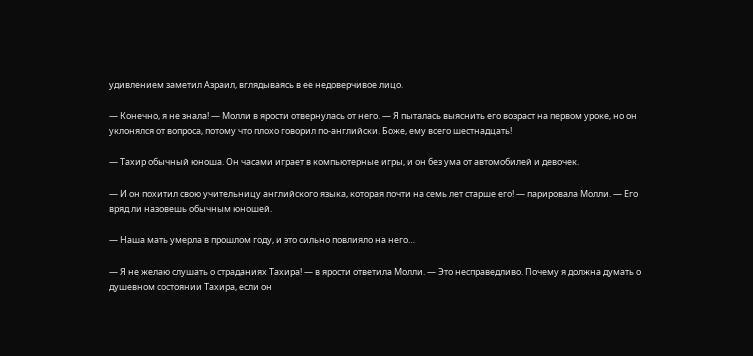удивлением заметил Азраил, вглядываясь в ее недоверчивое лицо.

— Конечно, я не знала! — Молли в ярости отвернулась от него. — Я пыталась выяснить его возраст на первом уроке, но он уклонялся от вопроса, потому что плохо говорил по-английски. Боже, ему всего шестнадцать!

— Тахир обычный юноша. Он часами играет в компьютерные игры, и он без ума от автомобилей и девочек.

— И он похитил свою учительницу английского языка, которая почти на семь лет старше его! — парировала Молли. — Его вряд ли назовешь обычным юношей.

— Наша мать умерла в прошлом году, и это сильно повлияло на него…

— Я не желаю слушать о страданиях Тахира! — в ярости ответила Молли. — Это несправедливо. Почему я должна думать о душевном состоянии Тахира, если он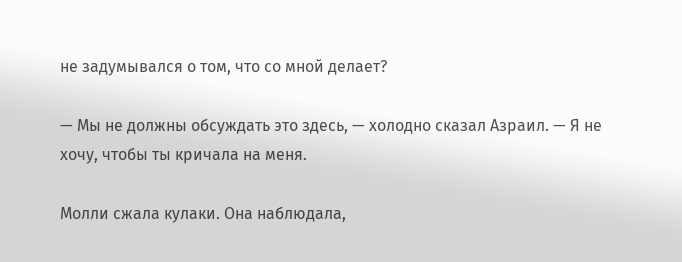не задумывался о том, что со мной делает?

— Мы не должны обсуждать это здесь, — холодно сказал Азраил. — Я не хочу, чтобы ты кричала на меня.

Молли сжала кулаки. Она наблюдала,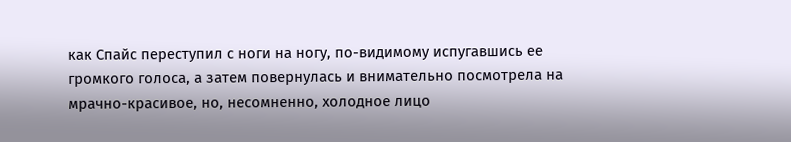как Спайс переступил с ноги на ногу, по-видимому испугавшись ее громкого голоса, а затем повернулась и внимательно посмотрела на мрачно-красивое, но, несомненно, холодное лицо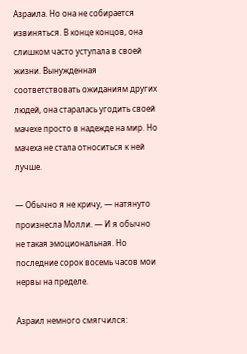Азраила. Но она не собирается извиняться. В конце концов, она слишком часто уступала в своей жизни. Вынужденная соответствовать ожиданиям других людей, она старалась угодить своей мачехе просто в надежде на мир. Но мачеха не стала относиться к ней лучше.

— Обычно я не кричу, — натянуто произнесла Молли. — И я обычно не такая эмоциональная. Но последние сорок восемь часов мои нервы на пределе.

Азраил немного смягчился: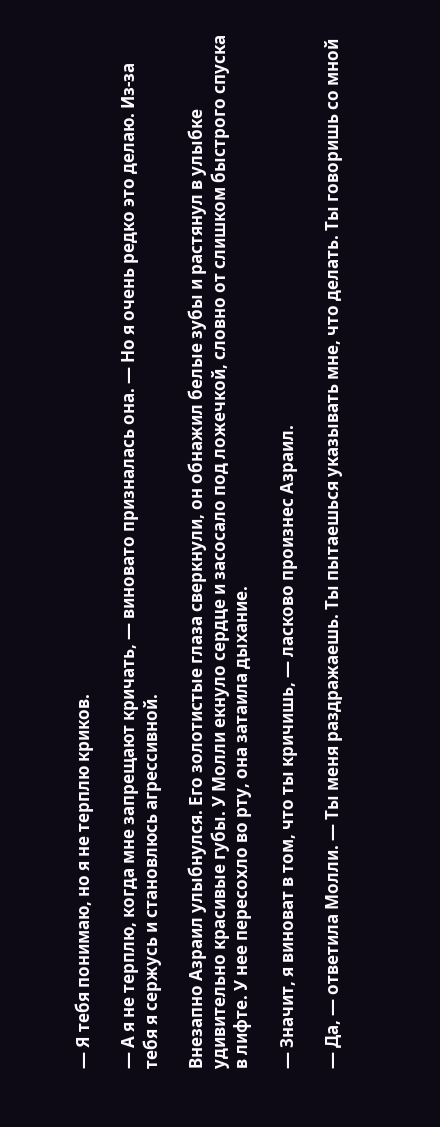— Я тебя понимаю, но я не терплю криков.

— А я не терплю, когда мне запрещают кричать, — виновато призналась она. — Но я очень редко это делаю. Из-за тебя я сержусь и становлюсь агрессивной.

Внезапно Азраил улыбнулся. Его золотистые глаза сверкнули, он обнажил белые зубы и растянул в улыбке удивительно красивые губы. У Молли екнуло сердце и засосало под ложечкой, словно от слишком быстрого спуска в лифте. У нее пересохло во рту, она затаила дыхание.

— Значит, я виноват в том, что ты кричишь, — ласково произнес Азраил.

— Да, — ответила Молли. — Ты меня раздражаешь. Ты пытаешься указывать мне, что делать. Ты говоришь со мной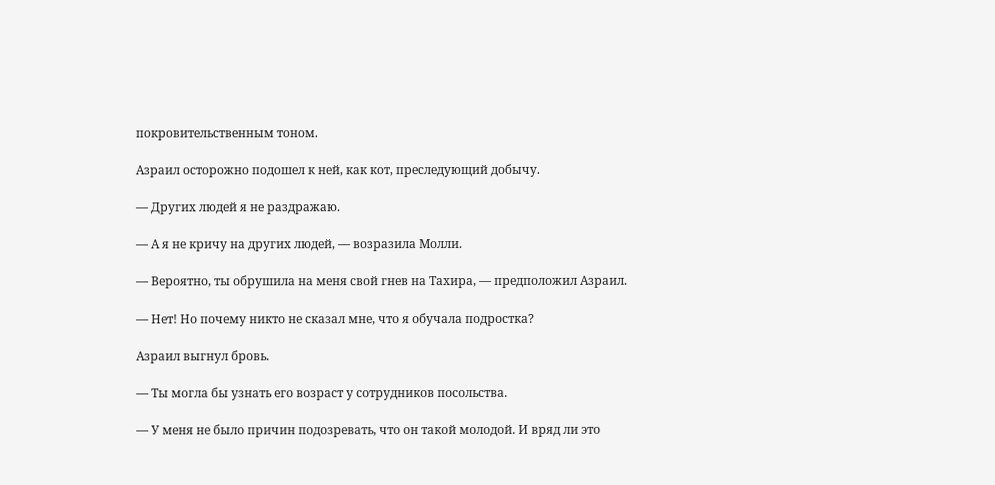покровительственным тоном.

Азраил осторожно подошел к ней, как кот, преследующий добычу.

— Других людей я не раздражаю.

— А я не кричу на других людей, — возразила Молли.

— Вероятно, ты обрушила на меня свой гнев на Тахира, — предположил Азраил.

— Нет! Но почему никто не сказал мне, что я обучала подростка?

Азраил выгнул бровь.

— Ты могла бы узнать его возраст у сотрудников посольства.

— У меня не было причин подозревать, что он такой молодой. И вряд ли это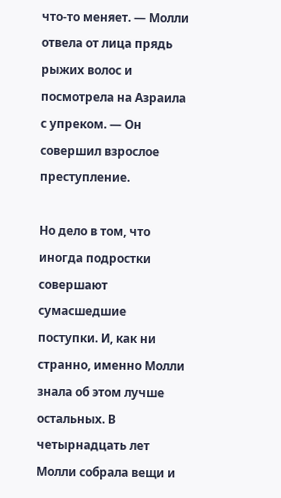что-то меняет. — Молли отвела от лица прядь рыжих волос и посмотрела на Азраила с упреком. — Он совершил взрослое преступление.

Но дело в том, что иногда подростки совершают сумасшедшие поступки. И, как ни странно, именно Молли знала об этом лучше остальных. В четырнадцать лет Молли собрала вещи и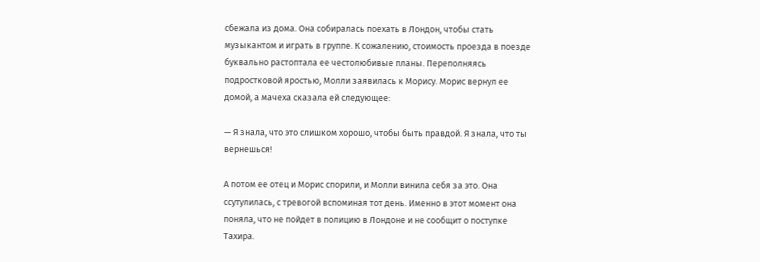сбежала из дома. Она собиралась поехать в Лондон, чтобы стать музыкантом и играть в группе. К сожалению, стоимость проезда в поезде буквально растоптала ее честолюбивые планы. Переполняясь подростковой яростью, Молли заявилась к Морису. Морис вернул ее домой, а мачеха сказала ей следующее:

— Я знала, что это слишком хорошо, чтобы быть правдой. Я знала, что ты вернешься!

А потом ее отец и Морис спорили, и Молли винила себя за это. Она ссутулилась, с тревогой вспоминая тот день. Именно в этот момент она поняла, что не пойдет в полицию в Лондоне и не сообщит о поступке Тахира.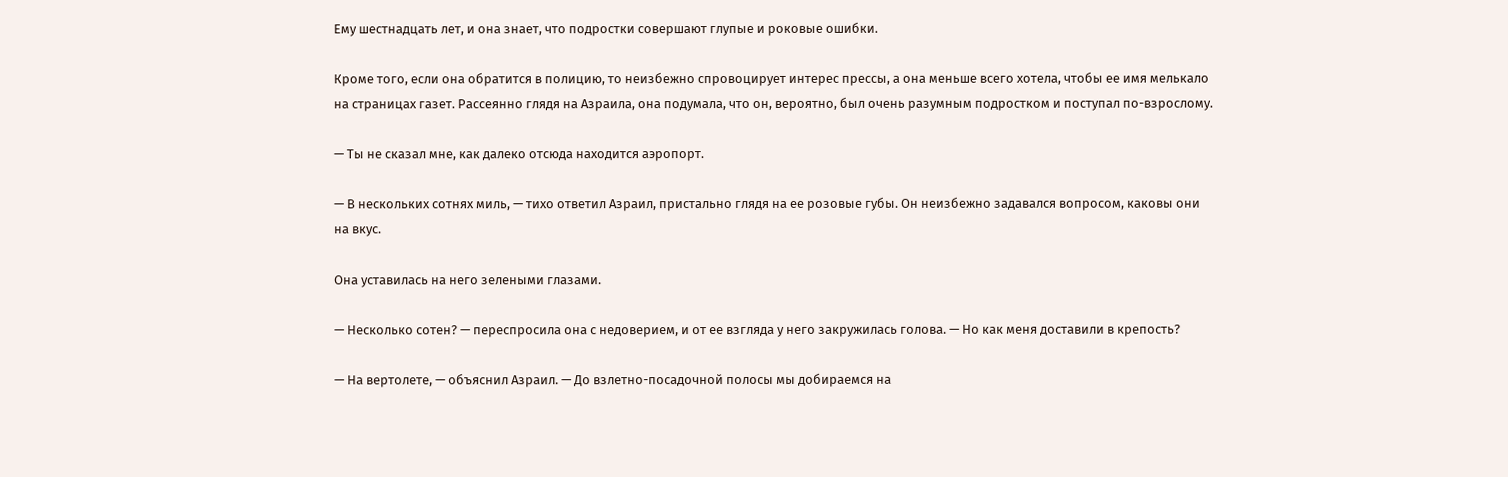Ему шестнадцать лет, и она знает, что подростки совершают глупые и роковые ошибки.

Кроме того, если она обратится в полицию, то неизбежно спровоцирует интерес прессы, а она меньше всего хотела, чтобы ее имя мелькало на страницах газет. Рассеянно глядя на Азраила, она подумала, что он, вероятно, был очень разумным подростком и поступал по-взрослому.

— Ты не сказал мне, как далеко отсюда находится аэропорт.

— В нескольких сотнях миль, — тихо ответил Азраил, пристально глядя на ее розовые губы. Он неизбежно задавался вопросом, каковы они на вкус.

Она уставилась на него зелеными глазами.

— Несколько сотен? — переспросила она с недоверием, и от ее взгляда у него закружилась голова. — Но как меня доставили в крепость?

— На вертолете, — объяснил Азраил. — До взлетно-посадочной полосы мы добираемся на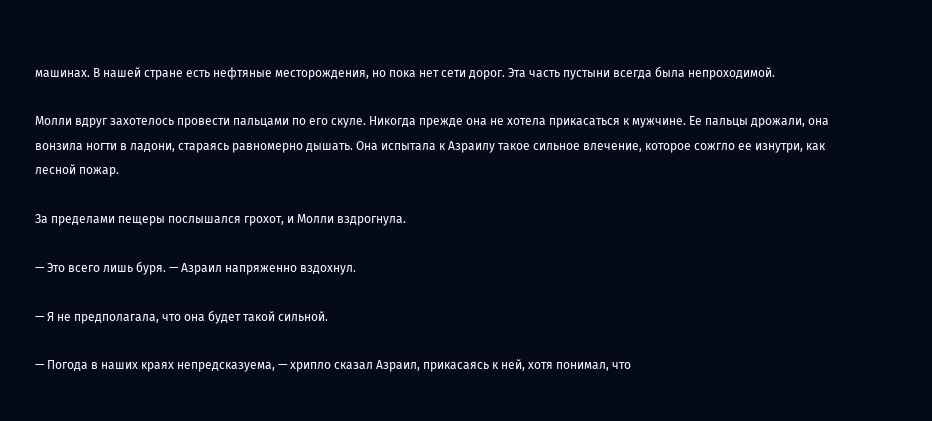машинах. В нашей стране есть нефтяные месторождения, но пока нет сети дорог. Эта часть пустыни всегда была непроходимой.

Молли вдруг захотелось провести пальцами по его скуле. Никогда прежде она не хотела прикасаться к мужчине. Ее пальцы дрожали, она вонзила ногти в ладони, стараясь равномерно дышать. Она испытала к Азраилу такое сильное влечение, которое сожгло ее изнутри, как лесной пожар.

За пределами пещеры послышался грохот, и Молли вздрогнула.

— Это всего лишь буря. — Азраил напряженно вздохнул.

— Я не предполагала, что она будет такой сильной.

— Погода в наших краях непредсказуема, — хрипло сказал Азраил, прикасаясь к ней, хотя понимал, что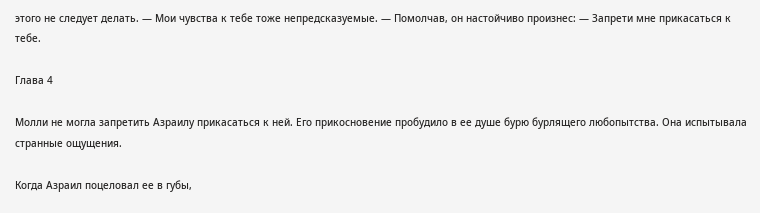этого не следует делать. — Мои чувства к тебе тоже непредсказуемые. — Помолчав, он настойчиво произнес: — Запрети мне прикасаться к тебе.

Глава 4

Молли не могла запретить Азраилу прикасаться к ней. Его прикосновение пробудило в ее душе бурю бурлящего любопытства. Она испытывала странные ощущения.

Когда Азраил поцеловал ее в губы,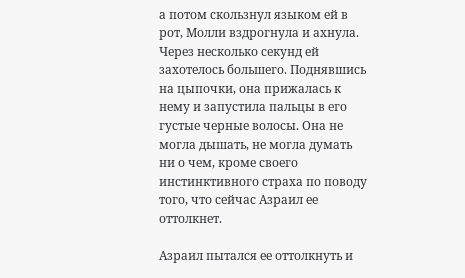а потом скользнул языком ей в рот, Молли вздрогнула и ахнула. Через несколько секунд ей захотелось большего. Поднявшись на цыпочки, она прижалась к нему и запустила пальцы в его густые черные волосы. Она не могла дышать, не могла думать ни о чем, кроме своего инстинктивного страха по поводу того, что сейчас Азраил ее оттолкнет.

Азраил пытался ее оттолкнуть и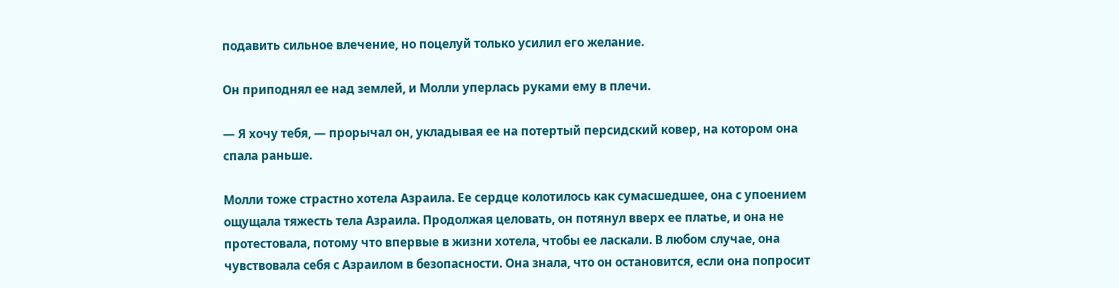подавить сильное влечение, но поцелуй только усилил его желание.

Он приподнял ее над землей, и Молли уперлась руками ему в плечи.

— Я хочу тебя, — прорычал он, укладывая ее на потертый персидский ковер, на котором она спала раньше.

Молли тоже страстно хотела Азраила. Ее сердце колотилось как сумасшедшее, она с упоением ощущала тяжесть тела Азраила. Продолжая целовать, он потянул вверх ее платье, и она не протестовала, потому что впервые в жизни хотела, чтобы ее ласкали. В любом случае, она чувствовала себя с Азраилом в безопасности. Она знала, что он остановится, если она попросит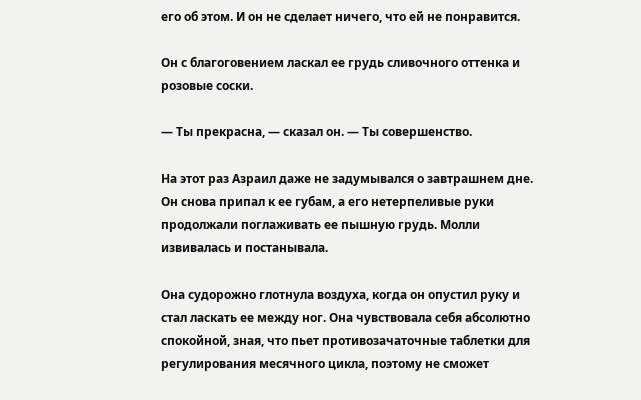его об этом. И он не сделает ничего, что ей не понравится.

Он с благоговением ласкал ее грудь сливочного оттенка и розовые соски.

— Ты прекрасна, — сказал он. — Ты совершенство.

На этот раз Азраил даже не задумывался о завтрашнем дне. Он снова припал к ее губам, а его нетерпеливые руки продолжали поглаживать ее пышную грудь. Молли извивалась и постанывала.

Она судорожно глотнула воздуха, когда он опустил руку и стал ласкать ее между ног. Она чувствовала себя абсолютно спокойной, зная, что пьет противозачаточные таблетки для регулирования месячного цикла, поэтому не сможет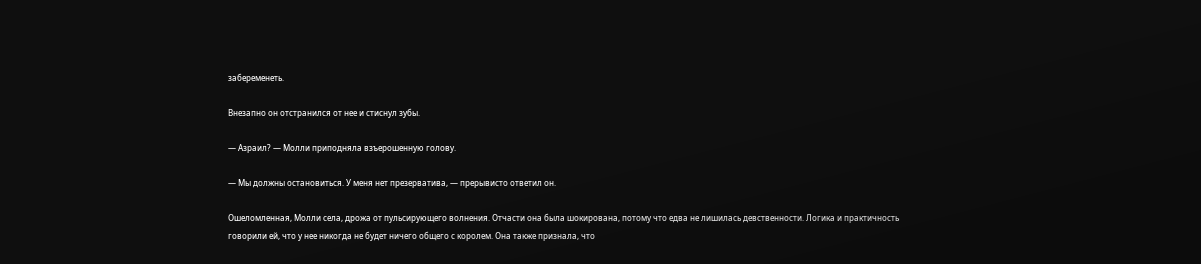забеременеть.

Внезапно он отстранился от нее и стиснул зубы.

— Азраил? — Молли приподняла взъерошенную голову.

— Мы должны остановиться. У меня нет презерватива, — прерывисто ответил он.

Ошеломленная, Молли села, дрожа от пульсирующего волнения. Отчасти она была шокирована, потому что едва не лишилась девственности. Логика и практичность говорили ей, что у нее никогда не будет ничего общего с королем. Она также признала, что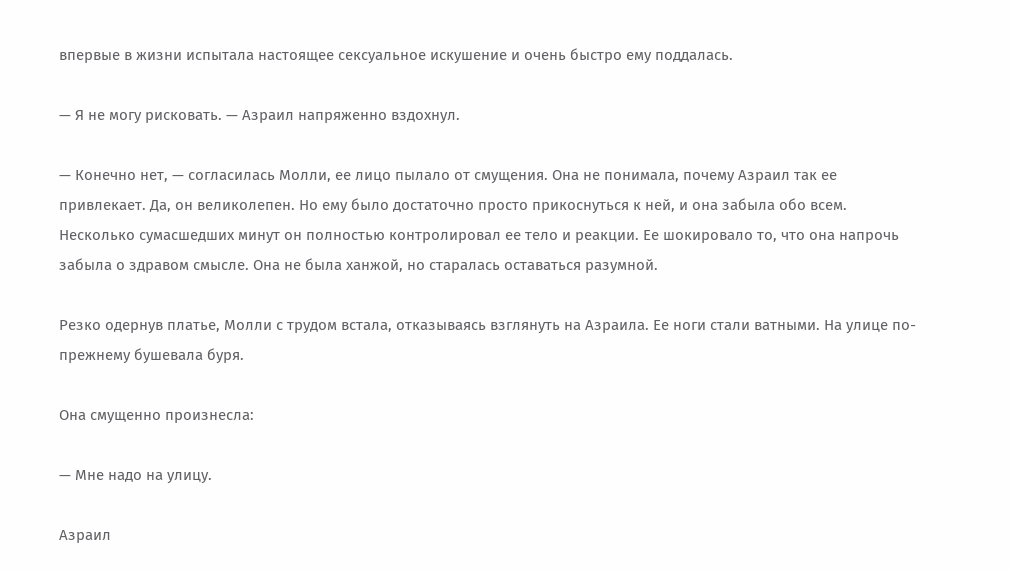впервые в жизни испытала настоящее сексуальное искушение и очень быстро ему поддалась.

— Я не могу рисковать. — Азраил напряженно вздохнул.

— Конечно нет, — согласилась Молли, ее лицо пылало от смущения. Она не понимала, почему Азраил так ее привлекает. Да, он великолепен. Но ему было достаточно просто прикоснуться к ней, и она забыла обо всем. Несколько сумасшедших минут он полностью контролировал ее тело и реакции. Ее шокировало то, что она напрочь забыла о здравом смысле. Она не была ханжой, но старалась оставаться разумной.

Резко одернув платье, Молли с трудом встала, отказываясь взглянуть на Азраила. Ее ноги стали ватными. На улице по-прежнему бушевала буря.

Она смущенно произнесла:

— Мне надо на улицу.

Азраил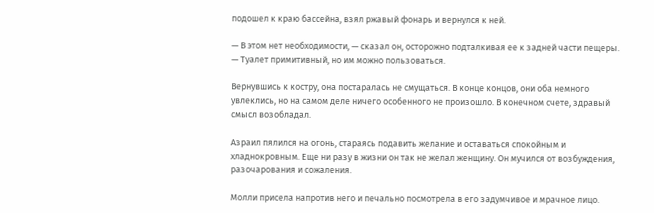подошел к краю бассейна, взял ржавый фонарь и вернулся к ней.

— В этом нет необходимости, — сказал он, осторожно подталкивая ее к задней части пещеры. — Туалет примитивный, но им можно пользоваться.

Вернувшись к костру, она постаралась не смущаться. В конце концов, они оба немного увлеклись, но на самом деле ничего особенного не произошло. В конечном счете, здравый смысл возобладал.

Азраил пялился на огонь, стараясь подавить желание и оставаться спокойным и хладнокровным. Еще ни разу в жизни он так не желал женщину. Он мучился от возбуждения, разочарования и сожаления.

Молли присела напротив него и печально посмотрела в его задумчивое и мрачное лицо.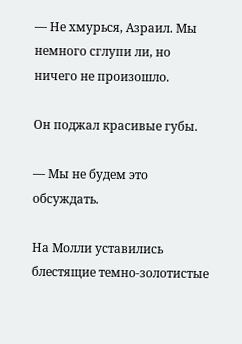— Не хмурься, Азраил. Мы немного сглупи ли, но ничего не произошло.

Он поджал красивые губы.

— Мы не будем это обсуждать.

На Молли уставились блестящие темно-золотистые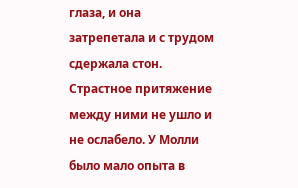глаза, и она затрепетала и с трудом сдержала стон. Страстное притяжение между ними не ушло и не ослабело. У Молли было мало опыта в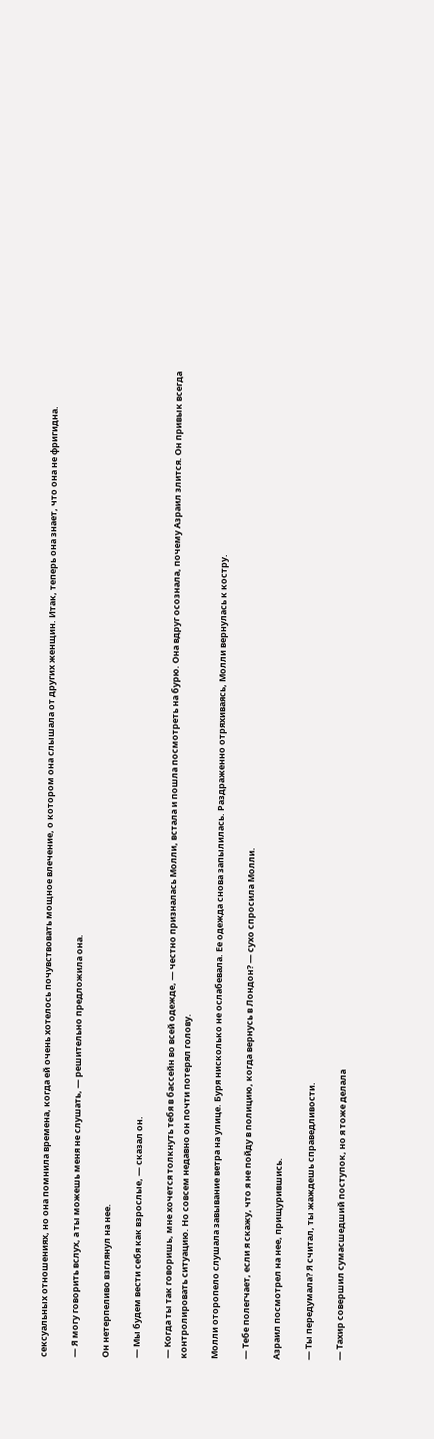сексуальных отношениях, но она помнила времена, когда ей очень хотелось почувствовать мощное влечение, о котором она слышала от других женщин. Итак, теперь она знает, что она не фригидна.

— Я могу говорить вслух, а ты можешь меня не слушать, — решительно предложила она.

Он нетерпеливо взглянул на нее.

— Мы будем вести себя как взрослые, — сказал он.

— Когда ты так говоришь, мне хочется толкнуть тебя в бассейн во всей одежде, — честно призналась Молли, встала и пошла посмотреть на бурю. Она вдруг осознала, почему Азраил злится. Он привык всегда контролировать ситуацию. Но совсем недавно он почти потерял голову.

Молли оторопело слушала завывание ветра на улице. Буря нисколько не ослабевала. Ее одежда снова запылилась. Раздраженно отряхиваясь, Молли вернулась к костру.

— Тебе полегчает, если я скажу, что я не пойду в полицию, когда вернусь в Лондон? — сухо спросила Молли.

Азраил посмотрел на нее, прищурившись.

— Ты передумала? Я считал, ты жаждешь справедливости.

— Тахир совершил сумасшедший поступок, но я тоже делала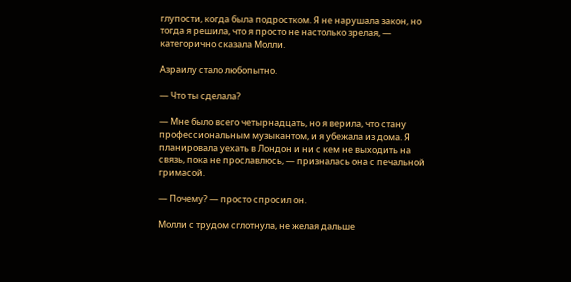глупости, когда была подростком. Я не нарушала закон, но тогда я решила, что я просто не настолько зрелая, — категорично сказала Молли.

Азраилу стало любопытно.

— Что ты сделала?

— Мне было всего четырнадцать, но я верила, что стану профессиональным музыкантом, и я убежала из дома. Я планировала уехать в Лондон и ни с кем не выходить на связь, пока не прославлюсь, — призналась она с печальной гримасой.

— Почему? — просто спросил он.

Молли с трудом сглотнула, не желая дальше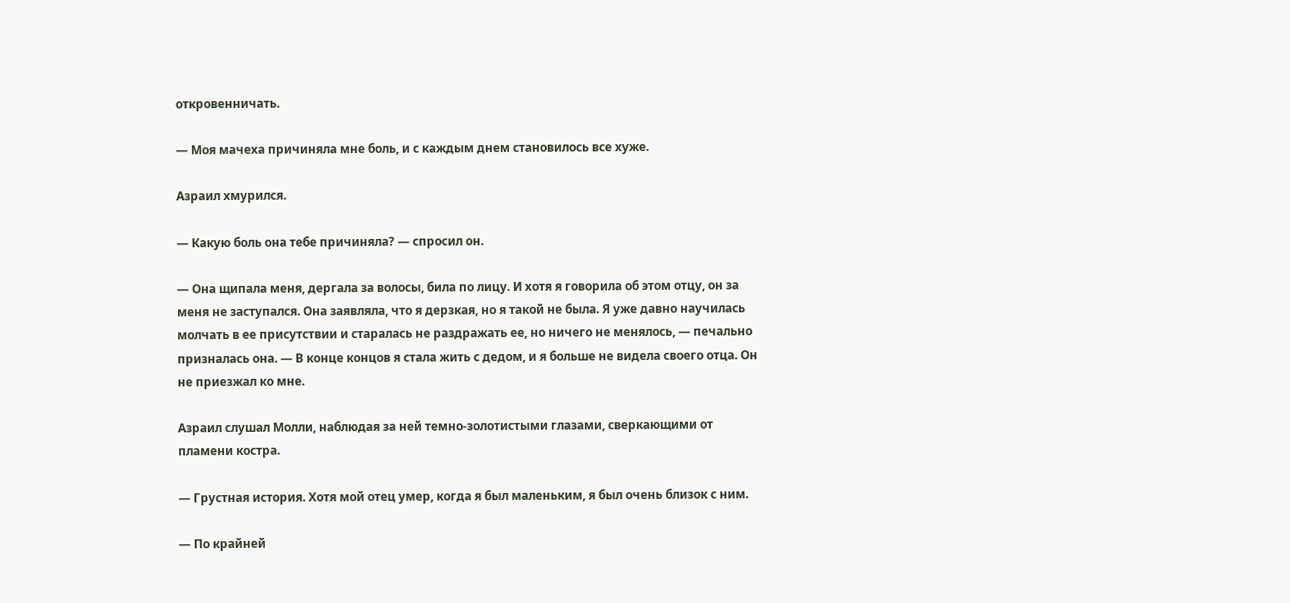откровенничать.

— Моя мачеха причиняла мне боль, и с каждым днем становилось все хуже.

Азраил хмурился.

— Какую боль она тебе причиняла? — спросил он.

— Она щипала меня, дергала за волосы, била по лицу. И хотя я говорила об этом отцу, он за меня не заступался. Она заявляла, что я дерзкая, но я такой не была. Я уже давно научилась молчать в ее присутствии и старалась не раздражать ее, но ничего не менялось, — печально призналась она. — В конце концов я стала жить с дедом, и я больше не видела своего отца. Он не приезжал ко мне.

Азраил слушал Молли, наблюдая за ней темно-золотистыми глазами, сверкающими от пламени костра.

— Грустная история. Хотя мой отец умер, когда я был маленьким, я был очень близок с ним.

— По крайней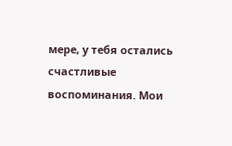мере, у тебя остались счастливые воспоминания. Мои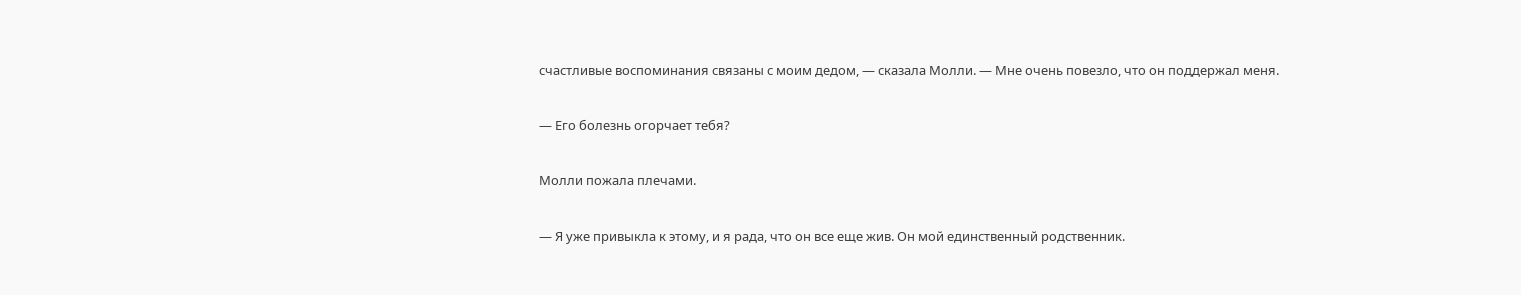счастливые воспоминания связаны с моим дедом, — сказала Молли. — Мне очень повезло, что он поддержал меня.

— Его болезнь огорчает тебя?

Молли пожала плечами.

— Я уже привыкла к этому, и я рада, что он все еще жив. Он мой единственный родственник.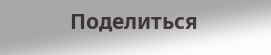Поделиться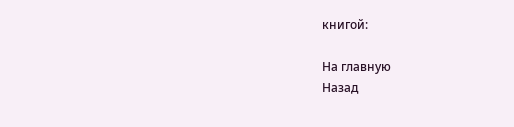книгой:

На главную
Назад